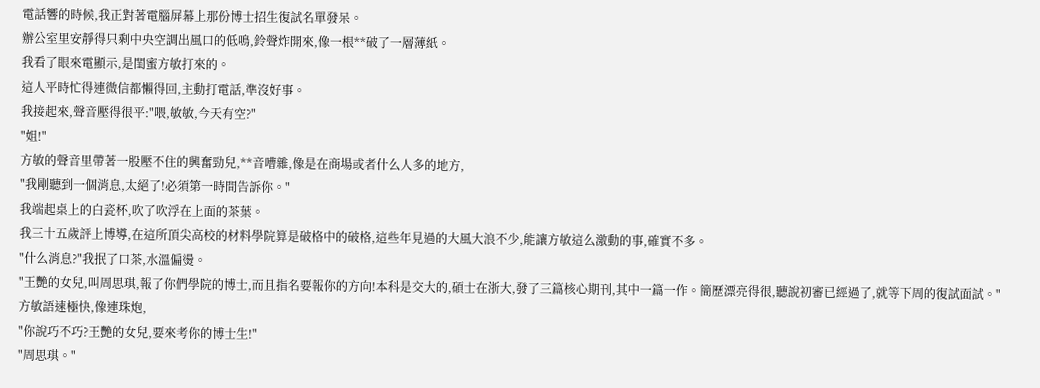電話響的時候,我正對著電腦屏幕上那份博士招生復試名單發呆。
辦公室里安靜得只剩中央空調出風口的低鳴,鈴聲炸開來,像一根**破了一層薄紙。
我看了眼來電顯示,是閨蜜方敏打來的。
這人平時忙得連微信都懶得回,主動打電話,準沒好事。
我接起來,聲音壓得很平:"喂,敏敏,今天有空?"
"姐!"
方敏的聲音里帶著一股壓不住的興奮勁兒,**音嘈雜,像是在商場或者什么人多的地方,
"我剛聽到一個消息,太絕了!必須第一時間告訴你。"
我端起桌上的白瓷杯,吹了吹浮在上面的茶葉。
我三十五歲評上博導,在這所頂尖高校的材料學院算是破格中的破格,這些年見過的大風大浪不少,能讓方敏這么激動的事,確實不多。
"什么消息?"我抿了口茶,水溫偏燙。
"王艷的女兒,叫周思琪,報了你們學院的博士,而且指名要報你的方向!本科是交大的,碩士在浙大,發了三篇核心期刊,其中一篇一作。簡歷漂亮得很,聽說初審已經過了,就等下周的復試面試。"
方敏語速極快,像連珠炮,
"你說巧不巧?王艷的女兒,要來考你的博士生!"
"周思琪。"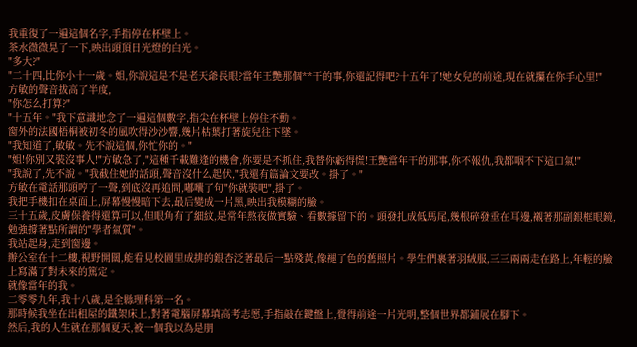我重復了一遍這個名字,手指停在杯壁上。
茶水微微晃了一下,映出頭頂日光燈的白光。
"多大?"
"二十四,比你小十一歲。姐,你說這是不是老天爺長眼?當年王艷那個**干的事,你還記得吧?十五年了!她女兒的前途,現在就攥在你手心里!"
方敏的聲音拔高了半度,
"你怎么打算?"
"十五年。"我下意識地念了一遍這個數字,指尖在杯壁上停住不動。
窗外的法國梧桐被初冬的風吹得沙沙響,幾片枯葉打著旋兒往下墜。
"我知道了,敏敏。先不說這個,你忙你的。"
"姐!你別又裝沒事人!"方敏急了,"這種千載難逢的機會,你要是不抓住,我替你虧得慌!王艷當年干的那事,你不報仇,我都咽不下這口氣!"
"我說了,先不說。"我截住她的話頭,聲音沒什么起伏,"我還有篇論文要改。掛了。"
方敏在電話那頭哼了一聲,到底沒再追問,嘟囔了句"你就裝吧",掛了。
我把手機扣在桌面上,屏幕慢慢暗下去,最后變成一片黑,映出我模糊的臉。
三十五歲,皮膚保養得還算可以,但眼角有了細紋,是常年熬夜做實驗、看數據留下的。頭發扎成低馬尾,幾根碎發垂在耳邊,襯著那副銀框眼鏡,勉強撐著點所謂的"學者氣質"。
我站起身,走到窗邊。
辦公室在十二樓,視野開闊,能看見校園里成排的銀杏泛著最后一點殘黃,像褪了色的舊照片。學生們裹著羽絨服,三三兩兩走在路上,年輕的臉上寫滿了對未來的篤定。
就像當年的我。
二零零九年,我十八歲,是全縣理科第一名。
那時候我坐在出租屋的鐵架床上,對著電腦屏幕填高考志愿,手指敲在鍵盤上,覺得前途一片光明,整個世界都鋪展在腳下。
然后,我的人生就在那個夏天,被一個我以為是朋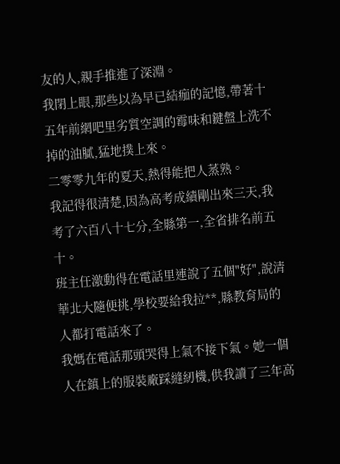友的人,親手推進了深淵。
我閉上眼,那些以為早已結痂的記憶,帶著十五年前網吧里劣質空調的霉味和鍵盤上洗不掉的油膩,猛地撲上來。
二零零九年的夏天,熱得能把人蒸熟。
我記得很清楚,因為高考成績剛出來三天,我考了六百八十七分,全縣第一,全省排名前五十。
班主任激動得在電話里連說了五個"好",說清華北大隨便挑,學校要給我拉**,縣教育局的人都打電話來了。
我媽在電話那頭哭得上氣不接下氣。她一個人在鎮上的服裝廠踩縫紉機,供我讀了三年高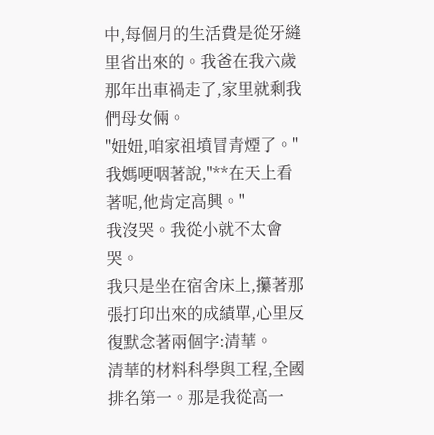中,每個月的生活費是從牙縫里省出來的。我爸在我六歲那年出車禍走了,家里就剩我們母女倆。
"妞妞,咱家祖墳冒青煙了。"我媽哽咽著說,"**在天上看著呢,他肯定高興。"
我沒哭。我從小就不太會哭。
我只是坐在宿舍床上,攥著那張打印出來的成績單,心里反復默念著兩個字:清華。
清華的材料科學與工程,全國排名第一。那是我從高一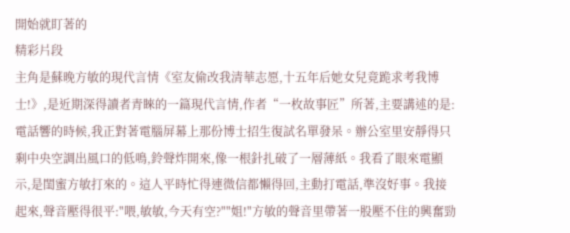開始就盯著的
精彩片段
主角是蘇晚方敏的現代言情《室友偷改我清華志愿,十五年后她女兒竟跪求考我博士!》,是近期深得讀者青睞的一篇現代言情,作者“一枚故事匠”所著,主要講述的是:電話響的時候,我正對著電腦屏幕上那份博士招生復試名單發呆。辦公室里安靜得只剩中央空調出風口的低鳴,鈴聲炸開來,像一根針扎破了一層薄紙。我看了眼來電顯示,是閨蜜方敏打來的。這人平時忙得連微信都懶得回,主動打電話,準沒好事。我接起來,聲音壓得很平:"喂,敏敏,今天有空?""姐!"方敏的聲音里帶著一股壓不住的興奮勁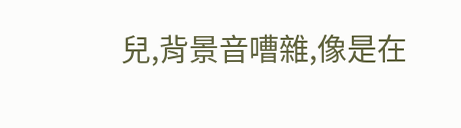兒,背景音嘈雜,像是在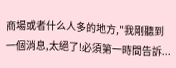商場或者什么人多的地方,"我剛聽到一個消息,太絕了!必須第一時間告訴...